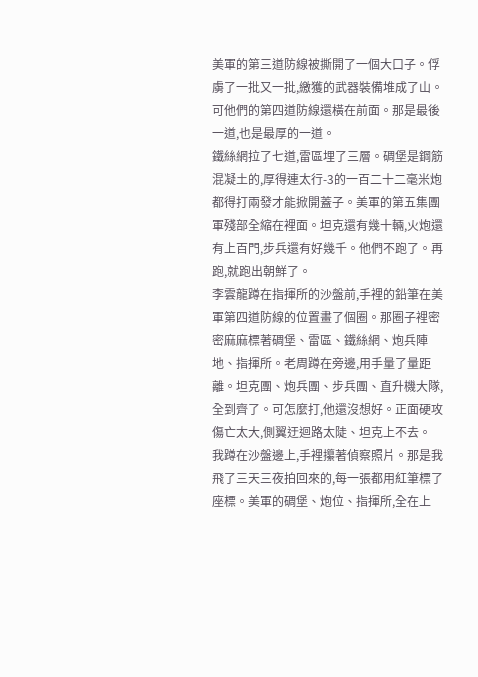美軍的第三道防線被撕開了一個大口子。俘虜了一批又一批,繳獲的武器裝備堆成了山。可他們的第四道防線還橫在前面。那是最後一道,也是最厚的一道。
鐵絲網拉了七道,雷區埋了三層。碉堡是鋼筋混凝土的,厚得連太行-3的一百二十二毫米炮都得打兩發才能掀開蓋子。美軍的第五集團軍殘部全縮在裡面。坦克還有幾十輛,火炮還有上百門,步兵還有好幾千。他們不跑了。再跑,就跑出朝鮮了。
李雲龍蹲在指揮所的沙盤前,手裡的鉛筆在美軍第四道防線的位置畫了個圈。那圈子裡密密麻麻標著碉堡、雷區、鐵絲網、炮兵陣地、指揮所。老周蹲在旁邊,用手量了量距離。坦克團、炮兵團、步兵團、直升機大隊,全到齊了。可怎麼打,他還沒想好。正面硬攻傷亡太大,側翼迂迴路太陡、坦克上不去。
我蹲在沙盤邊上,手裡攥著偵察照片。那是我飛了三天三夜拍回來的,每一張都用紅筆標了座標。美軍的碉堡、炮位、指揮所,全在上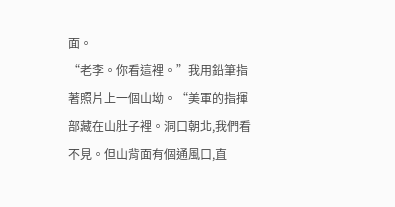面。
“老李。你看這裡。”我用鉛筆指著照片上一個山坳。“美軍的指揮部藏在山肚子裡。洞口朝北,我們看不見。但山背面有個通風口,直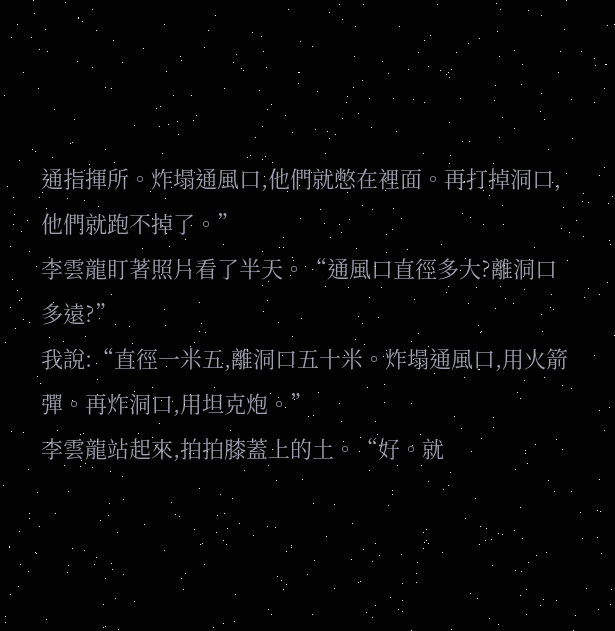通指揮所。炸塌通風口,他們就憋在裡面。再打掉洞口,他們就跑不掉了。”
李雲龍盯著照片看了半天。“通風口直徑多大?離洞口多遠?”
我說:“直徑一米五,離洞口五十米。炸塌通風口,用火箭彈。再炸洞口,用坦克炮。”
李雲龍站起來,拍拍膝蓋上的土。“好。就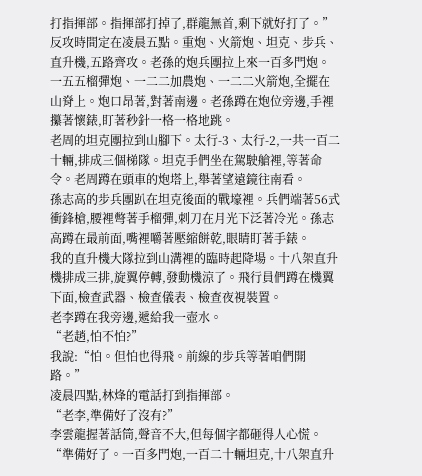打指揮部。指揮部打掉了,群龍無首,剩下就好打了。”
反攻時間定在凌晨五點。重炮、火箭炮、坦克、步兵、直升機,五路齊攻。老孫的炮兵團拉上來一百多門炮。一五五榴彈炮、一二二加農炮、一二二火箭炮,全擺在山脊上。炮口昂著,對著南邊。老孫蹲在炮位旁邊,手裡攥著懷錶,盯著秒針一格一格地跳。
老周的坦克團拉到山腳下。太行-3、太行-2,一共一百二十輛,排成三個梯隊。坦克手們坐在駕駛艙裡,等著命令。老周蹲在頭車的炮塔上,舉著望遠鏡往南看。
孫志高的步兵團趴在坦克後面的戰壕裡。兵們端著56式衝鋒槍,腰裡彆著手榴彈,刺刀在月光下泛著冷光。孫志高蹲在最前面,嘴裡嚼著壓縮餅乾,眼睛盯著手錶。
我的直升機大隊拉到山溝裡的臨時起降場。十八架直升機排成三排,旋翼停轉,發動機涼了。飛行員們蹲在機翼下面,檢查武器、檢查儀表、檢查夜視裝置。
老李蹲在我旁邊,遞給我一壺水。
“老趙,怕不怕?”
我說:“怕。但怕也得飛。前線的步兵等著咱們開路。”
凌晨四點,林烽的電話打到指揮部。
“老李,準備好了沒有?”
李雲龍握著話筒,聲音不大,但每個字都砸得人心慌。“準備好了。一百多門炮,一百二十輛坦克,十八架直升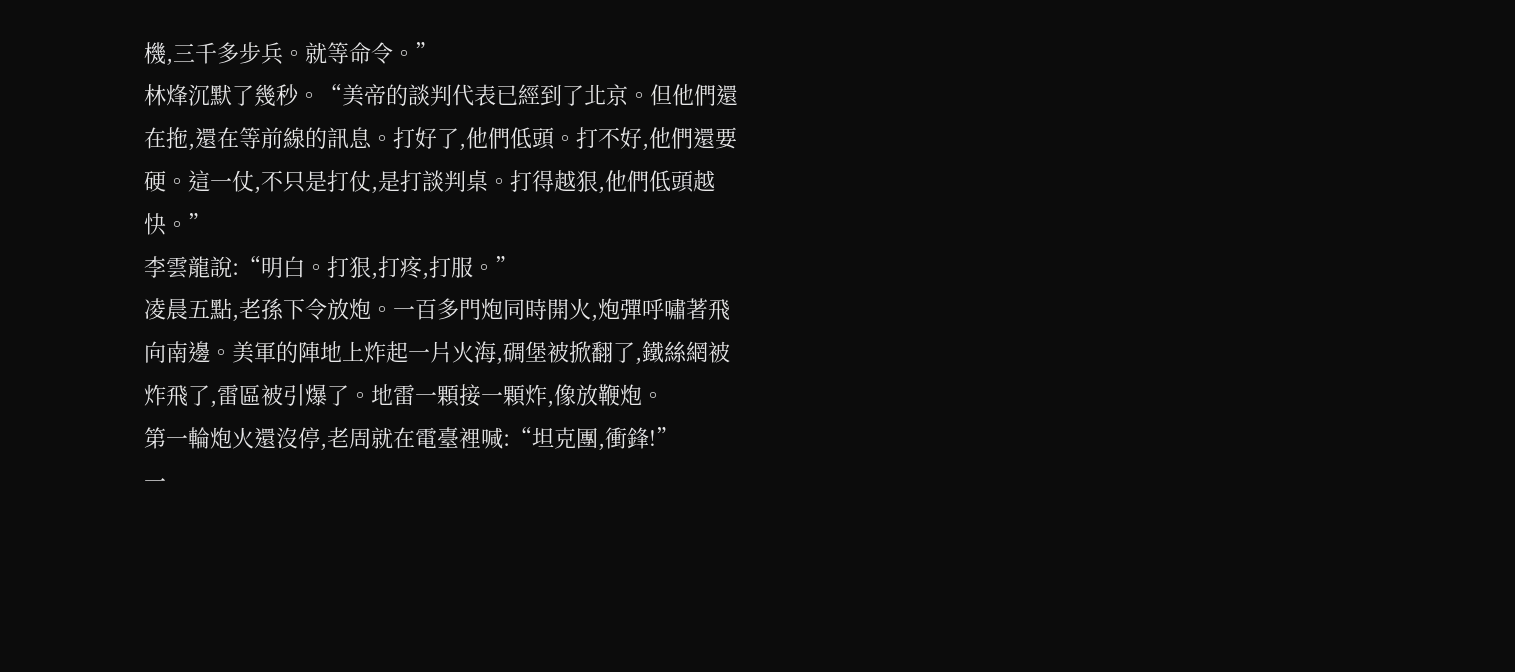機,三千多步兵。就等命令。”
林烽沉默了幾秒。“美帝的談判代表已經到了北京。但他們還在拖,還在等前線的訊息。打好了,他們低頭。打不好,他們還要硬。這一仗,不只是打仗,是打談判桌。打得越狠,他們低頭越快。”
李雲龍說:“明白。打狠,打疼,打服。”
凌晨五點,老孫下令放炮。一百多門炮同時開火,炮彈呼嘯著飛向南邊。美軍的陣地上炸起一片火海,碉堡被掀翻了,鐵絲網被炸飛了,雷區被引爆了。地雷一顆接一顆炸,像放鞭炮。
第一輪炮火還沒停,老周就在電臺裡喊:“坦克團,衝鋒!”
一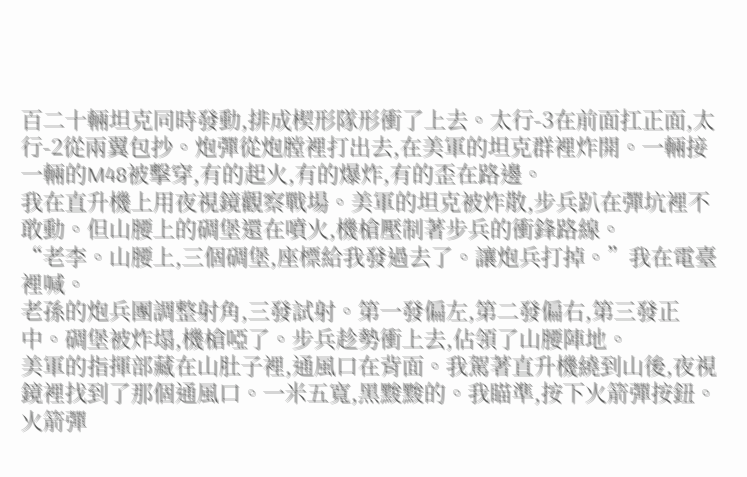百二十輛坦克同時發動,排成楔形隊形衝了上去。太行-3在前面扛正面,太行-2從兩翼包抄。炮彈從炮膛裡打出去,在美軍的坦克群裡炸開。一輛接一輛的M48被擊穿,有的起火,有的爆炸,有的歪在路邊。
我在直升機上用夜視鏡觀察戰場。美軍的坦克被炸散,步兵趴在彈坑裡不敢動。但山腰上的碉堡還在噴火,機槍壓制著步兵的衝鋒路線。
“老李。山腰上,三個碉堡,座標給我發過去了。讓炮兵打掉。”我在電臺裡喊。
老孫的炮兵團調整射角,三發試射。第一發偏左,第二發偏右,第三發正中。碉堡被炸塌,機槍啞了。步兵趁勢衝上去,佔領了山腰陣地。
美軍的指揮部藏在山肚子裡,通風口在背面。我駕著直升機繞到山後,夜視鏡裡找到了那個通風口。一米五寬,黑黢黢的。我瞄準,按下火箭彈按鈕。火箭彈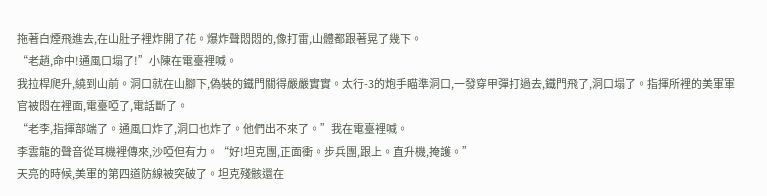拖著白煙飛進去,在山肚子裡炸開了花。爆炸聲悶悶的,像打雷,山體都跟著晃了幾下。
“老趙,命中!通風口塌了!”小陳在電臺裡喊。
我拉桿爬升,繞到山前。洞口就在山腳下,偽裝的鐵門關得嚴嚴實實。太行-3的炮手瞄準洞口,一發穿甲彈打過去,鐵門飛了,洞口塌了。指揮所裡的美軍軍官被悶在裡面,電臺啞了,電話斷了。
“老李,指揮部端了。通風口炸了,洞口也炸了。他們出不來了。”我在電臺裡喊。
李雲龍的聲音從耳機裡傳來,沙啞但有力。“好!坦克團,正面衝。步兵團,跟上。直升機,掩護。”
天亮的時候,美軍的第四道防線被突破了。坦克殘骸還在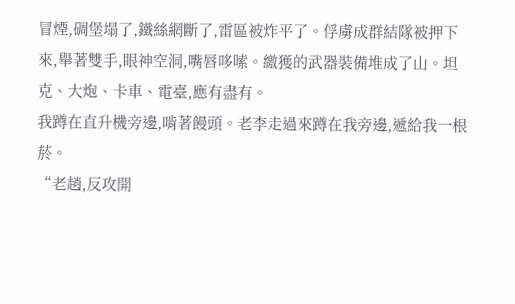冒煙,碉堡塌了,鐵絲網斷了,雷區被炸平了。俘虜成群結隊被押下來,舉著雙手,眼神空洞,嘴唇哆嗦。繳獲的武器裝備堆成了山。坦克、大炮、卡車、電臺,應有盡有。
我蹲在直升機旁邊,啃著饅頭。老李走過來蹲在我旁邊,遞給我一根菸。
“老趙,反攻開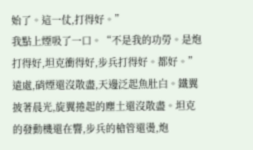始了。這一仗,打得好。”
我點上煙吸了一口。“不是我的功勞。是炮打得好,坦克衝得好,步兵打得好。都好。”
遠處,硝煙還沒散盡,天邊泛起魚肚白。鐵翼披著晨光,旋翼捲起的塵土還沒散盡。坦克的發動機還在響,步兵的槍管還燙,炮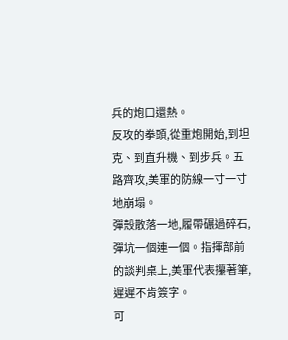兵的炮口還熱。
反攻的拳頭,從重炮開始,到坦克、到直升機、到步兵。五路齊攻,美軍的防線一寸一寸地崩塌。
彈殼散落一地,履帶碾過碎石,彈坑一個連一個。指揮部前的談判桌上,美軍代表攥著筆,遲遲不肯簽字。
可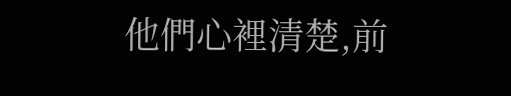他們心裡清楚,前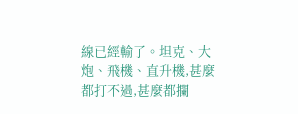線已經輸了。坦克、大炮、飛機、直升機,甚麼都打不過,甚麼都攔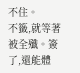不住。
不籤,就等著被全殲。簽了,還能體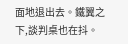面地退出去。鐵翼之下,談判桌也在抖。